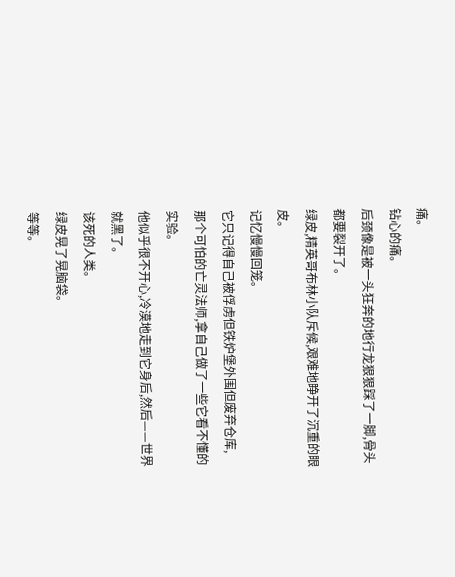痛。
钻心的痛。
后颈像是被一头狂奔的地行龙狠狠踩了一脚,骨头都要裂开了。
绿皮,精英哥布林小队斥候,艰难地睁开了沉重的眼皮。
记忆慢慢回笼。
它只记得自己被俘虏但铁炉堡外围但废弃仓库,
那个可怕的亡灵法师,拿自己做了一些它看不懂的实验。
他似乎很不开心,冷漠地走到它身后,然后——世界就黑了。
该死的人类。
绿皮晃了晃脑袋。
等等。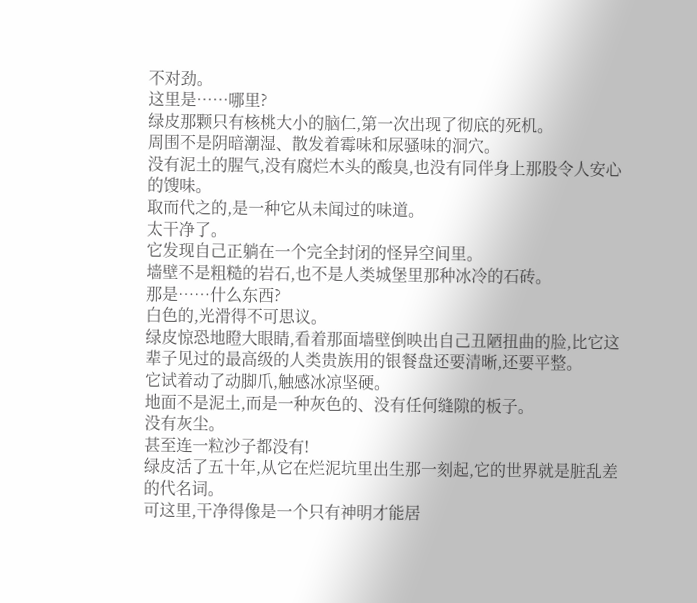不对劲。
这里是……哪里?
绿皮那颗只有核桃大小的脑仁,第一次出现了彻底的死机。
周围不是阴暗潮湿、散发着霉味和尿骚味的洞穴。
没有泥土的腥气,没有腐烂木头的酸臭,也没有同伴身上那股令人安心的馊味。
取而代之的,是一种它从未闻过的味道。
太干净了。
它发现自己正躺在一个完全封闭的怪异空间里。
墙壁不是粗糙的岩石,也不是人类城堡里那种冰冷的石砖。
那是……什么东西?
白色的,光滑得不可思议。
绿皮惊恐地瞪大眼睛,看着那面墙壁倒映出自己丑陋扭曲的脸,比它这辈子见过的最高级的人类贵族用的银餐盘还要清晰,还要平整。
它试着动了动脚爪,触感冰凉坚硬。
地面不是泥土,而是一种灰色的、没有任何缝隙的板子。
没有灰尘。
甚至连一粒沙子都没有!
绿皮活了五十年,从它在烂泥坑里出生那一刻起,它的世界就是脏乱差的代名词。
可这里,干净得像是一个只有神明才能居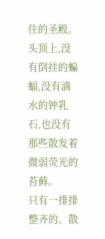住的圣殿。
头顶上,没有倒挂的蝙蝠,没有滴水的钟乳石,也没有那些散发着微弱荧光的苔藓。
只有一排排整齐的、散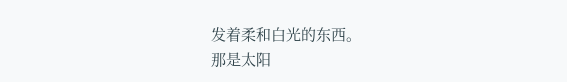发着柔和白光的东西。
那是太阳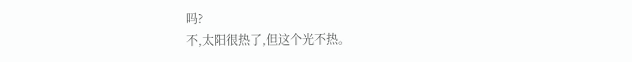吗?
不,太阳很热了,但这个光不热。